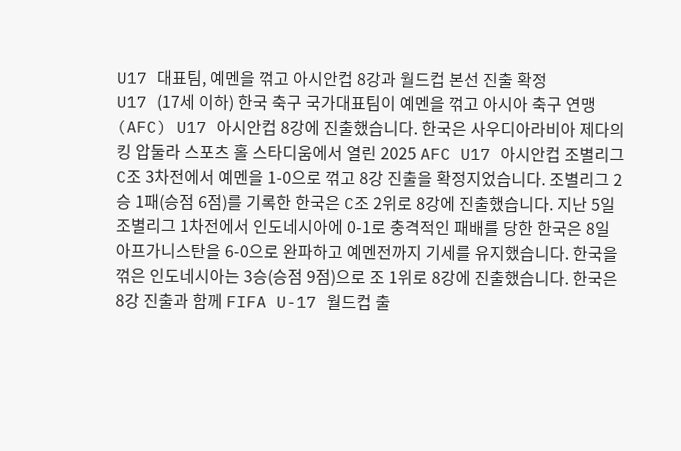U17 대표팀, 예멘을 꺾고 아시안컵 8강과 월드컵 본선 진출 확정
U17 (17세 이하) 한국 축구 국가대표팀이 예멘을 꺾고 아시아 축구 연맹 (AFC) U17 아시안컵 8강에 진출했습니다. 한국은 사우디아라비아 제다의 킹 압둘라 스포츠 홀 스타디움에서 열린 2025 AFC U17 아시안컵 조별리그 C조 3차전에서 예멘을 1-0으로 꺾고 8강 진출을 확정지었습니다. 조별리그 2승 1패(승점 6점)를 기록한 한국은 C조 2위로 8강에 진출했습니다. 지난 5일 조별리그 1차전에서 인도네시아에 0-1로 충격적인 패배를 당한 한국은 8일 아프가니스탄을 6-0으로 완파하고 예멘전까지 기세를 유지했습니다. 한국을 꺾은 인도네시아는 3승(승점 9점)으로 조 1위로 8강에 진출했습니다. 한국은 8강 진출과 함께 FIFA U-17 월드컵 출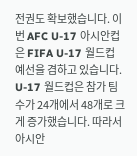전권도 확보했습니다. 이번 AFC U-17 아시안컵은 FIFA U-17 월드컵 예선을 겸하고 있습니다. U-17 월드컵은 참가 팀 수가 24개에서 48개로 크게 증가했습니다. 따라서 아시안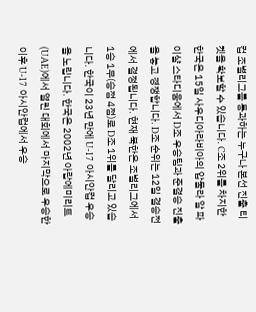컵 조별리그를 통과하는 누구나 본선 진출 티켓을 확보할 수 있습니다. C조 2위를 차지한 한국은 15일 사우디아라비아의 압둘라 알 파이샬 스타디움에서 D조 우승팀과 준결승 진출을 놓고 경쟁합니다. D조 순위는 12일 결승전에서 결정됩니다. 현재 북한은 조별리그에서 1승 1무(승점 4점)로 D조 1위를 달리고 있습니다. 한국이 23년 만에 U-17 아시안컵 우승을 노립니다. 한국은 2002년 아랍에미리트(UAE)에서 열린 대회에서 마지막으로 우승한 이후 U-17 아시안컵에서 우승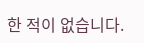한 적이 없습니다.